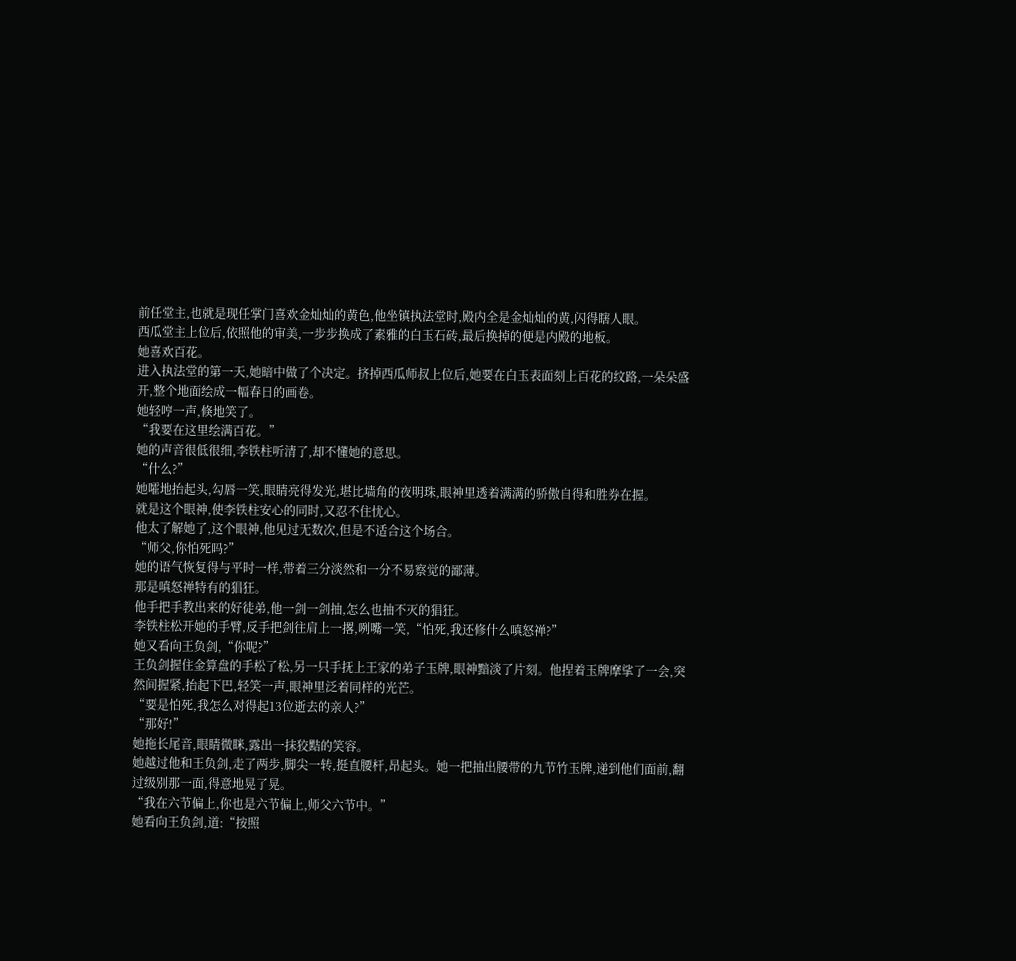前任堂主,也就是现任掌门喜欢金灿灿的黄色,他坐镇执法堂时,殿内全是金灿灿的黄,闪得瞎人眼。
西瓜堂主上位后,依照他的审美,一步步换成了素雅的白玉石砖,最后换掉的便是内殿的地板。
她喜欢百花。
进入执法堂的第一天,她暗中做了个决定。挤掉西瓜师叔上位后,她要在白玉表面刻上百花的纹路,一朵朵盛开,整个地面绘成一幅春日的画卷。
她轻哼一声,倏地笑了。
“我要在这里绘满百花。”
她的声音很低很细,李铁柱听清了,却不懂她的意思。
“什么?”
她嚯地抬起头,勾唇一笑,眼睛亮得发光,堪比墙角的夜明珠,眼神里透着满满的骄傲自得和胜券在握。
就是这个眼神,使李铁柱安心的同时,又忍不住忧心。
他太了解她了,这个眼神,他见过无数次,但是不适合这个场合。
“师父,你怕死吗?”
她的语气恢复得与平时一样,带着三分淡然和一分不易察觉的鄙薄。
那是嗔怒禅特有的猖狂。
他手把手教出来的好徒弟,他一剑一剑抽,怎么也抽不灭的猖狂。
李铁柱松开她的手臂,反手把剑往肩上一撂,咧嘴一笑,“怕死,我还修什么嗔怒禅?”
她又看向王负剑,“你呢?”
王负剑握住金算盘的手松了松,另一只手抚上王家的弟子玉牌,眼神黯淡了片刻。他捏着玉牌摩挲了一会,突然间握紧,抬起下巴,轻笑一声,眼神里泛着同样的光芒。
“要是怕死,我怎么对得起13位逝去的亲人?”
“那好!”
她拖长尾音,眼睛微眯,露出一抹狡黠的笑容。
她越过他和王负剑,走了两步,脚尖一转,挺直腰杆,昂起头。她一把抽出腰带的九节竹玉牌,递到他们面前,翻过级别那一面,得意地晃了晃。
“我在六节偏上,你也是六节偏上,师父六节中。”
她看向王负剑,道:“按照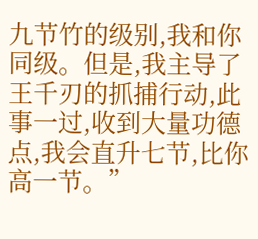九节竹的级别,我和你同级。但是,我主导了王千刃的抓捕行动,此事一过,收到大量功德点,我会直升七节,比你高一节。”